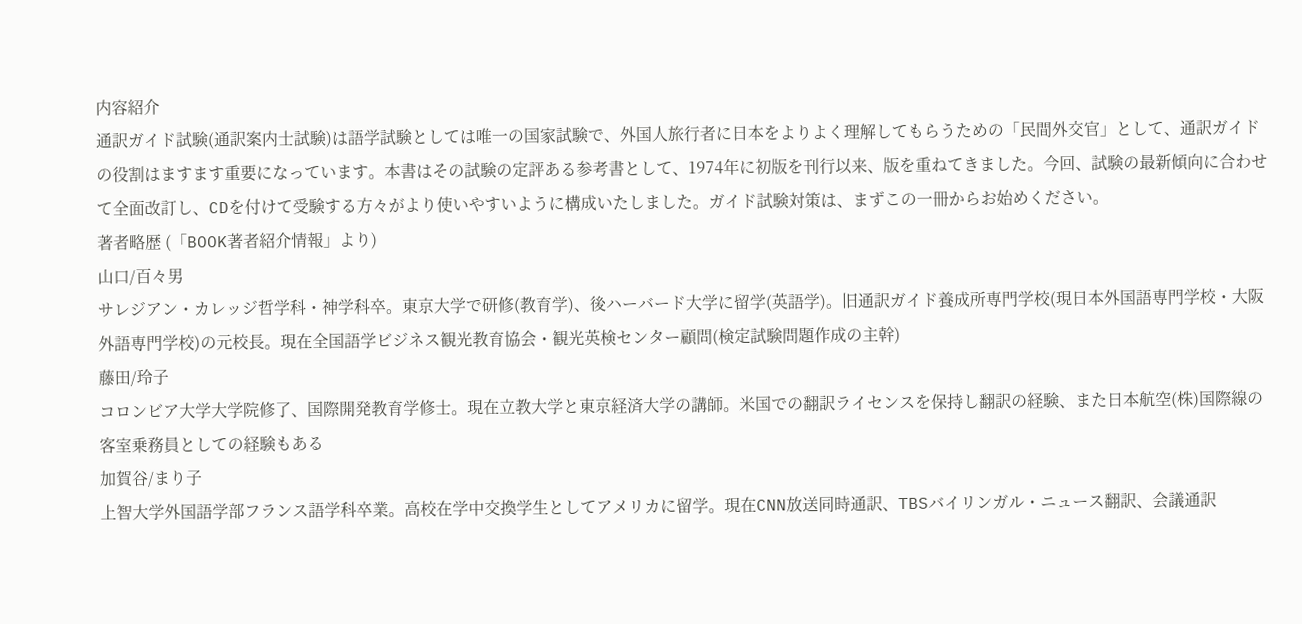内容紹介
通訳ガイド試験(通訳案内士試験)は語学試験としては唯一の国家試験で、外国人旅行者に日本をよりよく理解してもらうための「民間外交官」として、通訳ガイドの役割はますます重要になっています。本書はその試験の定評ある参考書として、1974年に初版を刊行以来、版を重ねてきました。今回、試験の最新傾向に合わせて全面改訂し、CDを付けて受験する方々がより使いやすいように構成いたしました。ガイド試験対策は、まずこの一冊からお始めください。
著者略歴 (「BOOK著者紹介情報」より)
山口/百々男
サレジアン・カレッジ哲学科・神学科卒。東京大学で研修(教育学)、後ハーバード大学に留学(英語学)。旧通訳ガイド養成所専門学校(現日本外国語専門学校・大阪外語専門学校)の元校長。現在全国語学ビジネス観光教育協会・観光英検センター顧問(検定試験問題作成の主幹)
藤田/玲子
コロンビア大学大学院修了、国際開発教育学修士。現在立教大学と東京経済大学の講師。米国での翻訳ライセンスを保持し翻訳の経験、また日本航空(株)国際線の客室乗務員としての経験もある
加賀谷/まり子
上智大学外国語学部フランス語学科卒業。高校在学中交換学生としてアメリカに留学。現在CNN放送同時通訳、TBSバイリンガル・ニュース翻訳、会議通訳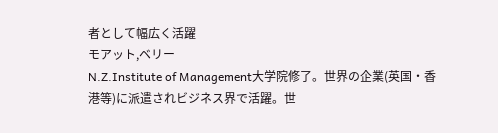者として幅広く活躍
モアット,ベリー
N.Z.Institute of Management大学院修了。世界の企業(英国・香港等)に派遣されビジネス界で活躍。世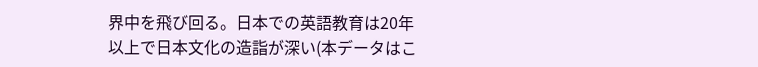界中を飛び回る。日本での英語教育は20年以上で日本文化の造詣が深い(本データはこ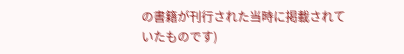の書籍が刊行された当時に掲載されていたものです)